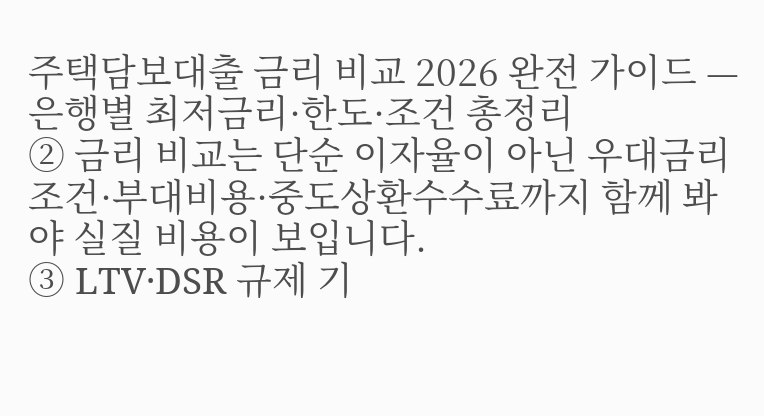주택담보대출 금리 비교 2026 완전 가이드 — 은행별 최저금리·한도·조건 총정리
② 금리 비교는 단순 이자율이 아닌 우대금리 조건·부대비용·중도상환수수료까지 함께 봐야 실질 비용이 보입니다.
③ LTV·DSR 규제 기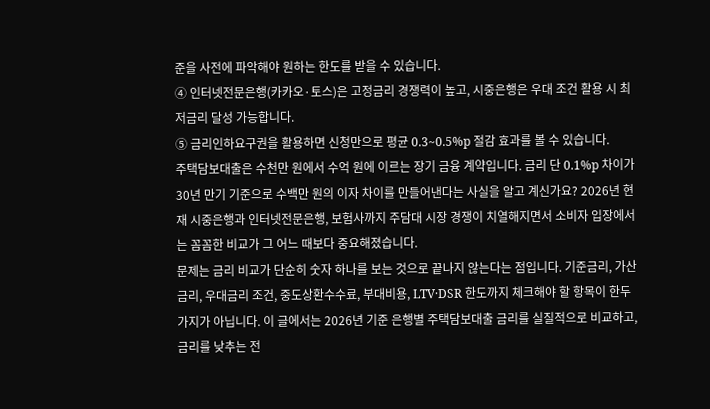준을 사전에 파악해야 원하는 한도를 받을 수 있습니다.
④ 인터넷전문은행(카카오·토스)은 고정금리 경쟁력이 높고, 시중은행은 우대 조건 활용 시 최저금리 달성 가능합니다.
⑤ 금리인하요구권을 활용하면 신청만으로 평균 0.3~0.5%p 절감 효과를 볼 수 있습니다.
주택담보대출은 수천만 원에서 수억 원에 이르는 장기 금융 계약입니다. 금리 단 0.1%p 차이가 30년 만기 기준으로 수백만 원의 이자 차이를 만들어낸다는 사실을 알고 계신가요? 2026년 현재 시중은행과 인터넷전문은행, 보험사까지 주담대 시장 경쟁이 치열해지면서 소비자 입장에서는 꼼꼼한 비교가 그 어느 때보다 중요해졌습니다.
문제는 금리 비교가 단순히 숫자 하나를 보는 것으로 끝나지 않는다는 점입니다. 기준금리, 가산금리, 우대금리 조건, 중도상환수수료, 부대비용, LTV·DSR 한도까지 체크해야 할 항목이 한두 가지가 아닙니다. 이 글에서는 2026년 기준 은행별 주택담보대출 금리를 실질적으로 비교하고, 금리를 낮추는 전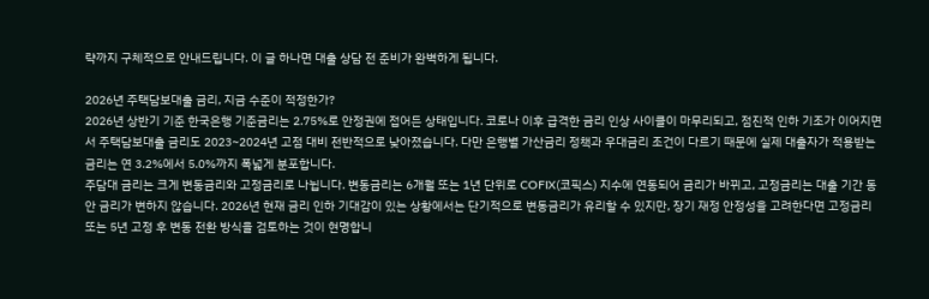략까지 구체적으로 안내드립니다. 이 글 하나면 대출 상담 전 준비가 완벽하게 됩니다.

2026년 주택담보대출 금리, 지금 수준이 적정한가?
2026년 상반기 기준 한국은행 기준금리는 2.75%로 안정권에 접어든 상태입니다. 코로나 이후 급격한 금리 인상 사이클이 마무리되고, 점진적 인하 기조가 이어지면서 주택담보대출 금리도 2023~2024년 고점 대비 전반적으로 낮아졌습니다. 다만 은행별 가산금리 정책과 우대금리 조건이 다르기 때문에 실제 대출자가 적용받는 금리는 연 3.2%에서 5.0%까지 폭넓게 분포합니다.
주담대 금리는 크게 변동금리와 고정금리로 나뉩니다. 변동금리는 6개월 또는 1년 단위로 COFIX(코픽스) 지수에 연동되어 금리가 바뀌고, 고정금리는 대출 기간 동안 금리가 변하지 않습니다. 2026년 현재 금리 인하 기대감이 있는 상황에서는 단기적으로 변동금리가 유리할 수 있지만, 장기 재정 안정성을 고려한다면 고정금리 또는 5년 고정 후 변동 전환 방식을 검토하는 것이 현명합니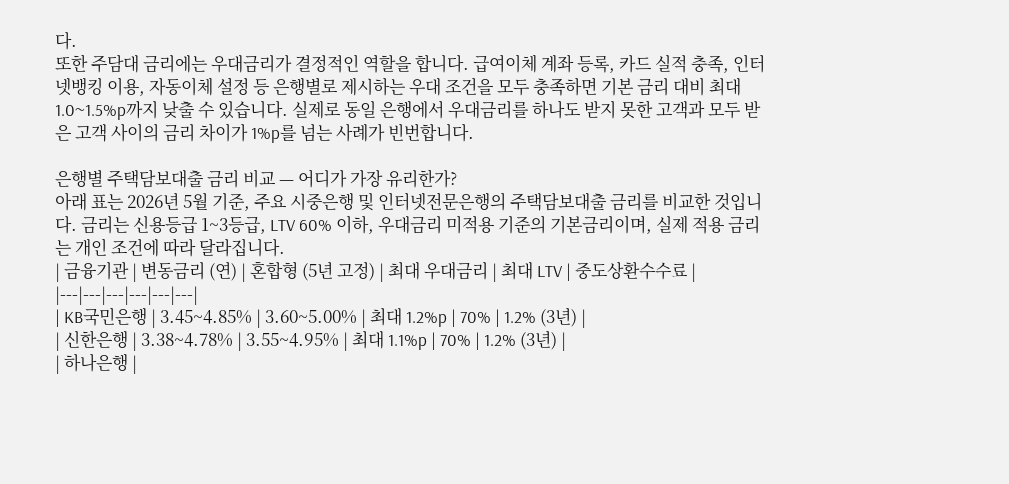다.
또한 주담대 금리에는 우대금리가 결정적인 역할을 합니다. 급여이체 계좌 등록, 카드 실적 충족, 인터넷뱅킹 이용, 자동이체 설정 등 은행별로 제시하는 우대 조건을 모두 충족하면 기본 금리 대비 최대 1.0~1.5%p까지 낮출 수 있습니다. 실제로 동일 은행에서 우대금리를 하나도 받지 못한 고객과 모두 받은 고객 사이의 금리 차이가 1%p를 넘는 사례가 빈번합니다.

은행별 주택담보대출 금리 비교 — 어디가 가장 유리한가?
아래 표는 2026년 5월 기준, 주요 시중은행 및 인터넷전문은행의 주택담보대출 금리를 비교한 것입니다. 금리는 신용등급 1~3등급, LTV 60% 이하, 우대금리 미적용 기준의 기본금리이며, 실제 적용 금리는 개인 조건에 따라 달라집니다.
| 금융기관 | 변동금리 (연) | 혼합형 (5년 고정) | 최대 우대금리 | 최대 LTV | 중도상환수수료 |
|---|---|---|---|---|---|
| KB국민은행 | 3.45~4.85% | 3.60~5.00% | 최대 1.2%p | 70% | 1.2% (3년) |
| 신한은행 | 3.38~4.78% | 3.55~4.95% | 최대 1.1%p | 70% | 1.2% (3년) |
| 하나은행 |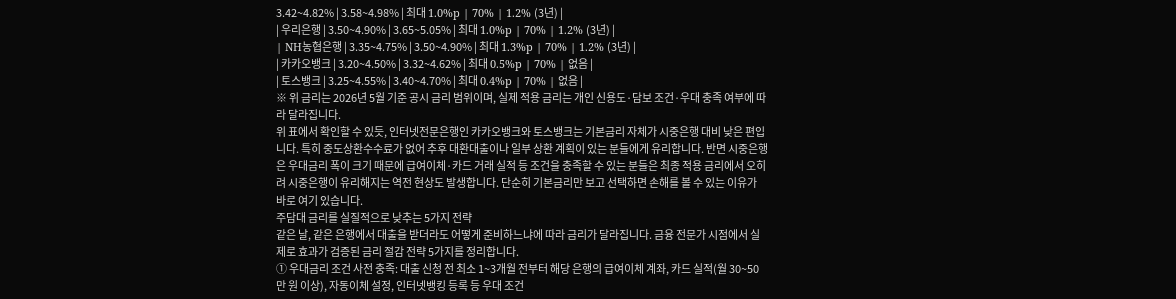3.42~4.82% | 3.58~4.98% | 최대 1.0%p | 70% | 1.2% (3년) |
| 우리은행 | 3.50~4.90% | 3.65~5.05% | 최대 1.0%p | 70% | 1.2% (3년) |
| NH농협은행 | 3.35~4.75% | 3.50~4.90% | 최대 1.3%p | 70% | 1.2% (3년) |
| 카카오뱅크 | 3.20~4.50% | 3.32~4.62% | 최대 0.5%p | 70% | 없음 |
| 토스뱅크 | 3.25~4.55% | 3.40~4.70% | 최대 0.4%p | 70% | 없음 |
※ 위 금리는 2026년 5월 기준 공시 금리 범위이며, 실제 적용 금리는 개인 신용도·담보 조건·우대 충족 여부에 따라 달라집니다.
위 표에서 확인할 수 있듯, 인터넷전문은행인 카카오뱅크와 토스뱅크는 기본금리 자체가 시중은행 대비 낮은 편입니다. 특히 중도상환수수료가 없어 추후 대환대출이나 일부 상환 계획이 있는 분들에게 유리합니다. 반면 시중은행은 우대금리 폭이 크기 때문에 급여이체·카드 거래 실적 등 조건을 충족할 수 있는 분들은 최종 적용 금리에서 오히려 시중은행이 유리해지는 역전 현상도 발생합니다. 단순히 기본금리만 보고 선택하면 손해를 볼 수 있는 이유가 바로 여기 있습니다.
주담대 금리를 실질적으로 낮추는 5가지 전략
같은 날, 같은 은행에서 대출을 받더라도 어떻게 준비하느냐에 따라 금리가 달라집니다. 금융 전문가 시점에서 실제로 효과가 검증된 금리 절감 전략 5가지를 정리합니다.
① 우대금리 조건 사전 충족: 대출 신청 전 최소 1~3개월 전부터 해당 은행의 급여이체 계좌, 카드 실적(월 30~50만 원 이상), 자동이체 설정, 인터넷뱅킹 등록 등 우대 조건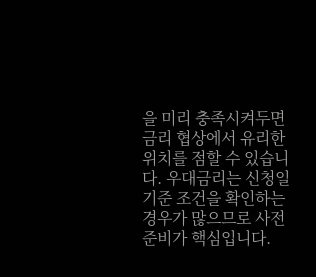을 미리 충족시켜두면 금리 협상에서 유리한 위치를 점할 수 있습니다. 우대금리는 신청일 기준 조건을 확인하는 경우가 많으므로 사전 준비가 핵심입니다.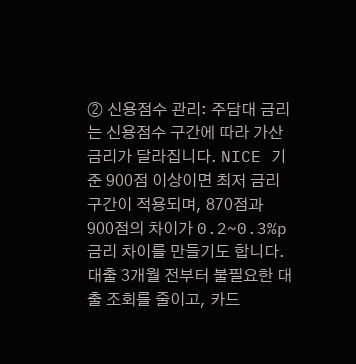② 신용점수 관리: 주담대 금리는 신용점수 구간에 따라 가산금리가 달라집니다. NICE 기준 900점 이상이면 최저 금리 구간이 적용되며, 870점과 900점의 차이가 0.2~0.3%p 금리 차이를 만들기도 합니다. 대출 3개월 전부터 불필요한 대출 조회를 줄이고, 카드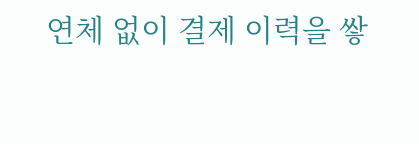연체 없이 결제 이력을 쌓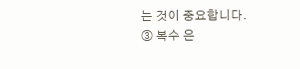는 것이 중요합니다.
③ 복수 은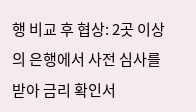행 비교 후 협상: 2곳 이상의 은행에서 사전 심사를 받아 금리 확인서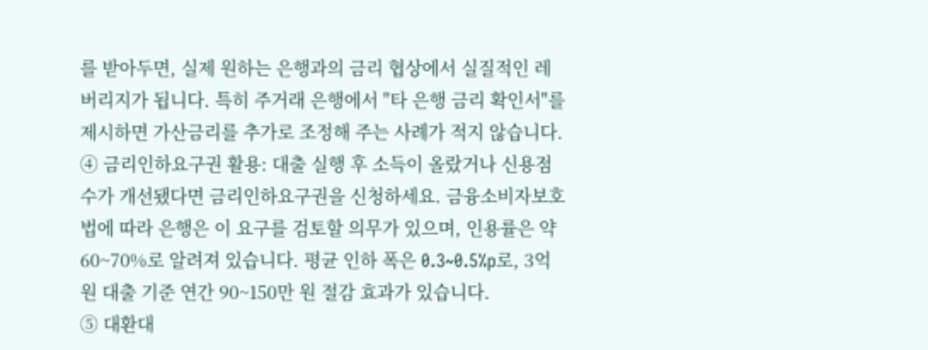를 받아두면, 실제 원하는 은행과의 금리 협상에서 실질적인 레버리지가 됩니다. 특히 주거래 은행에서 "타 은행 금리 확인서"를 제시하면 가산금리를 추가로 조정해 주는 사례가 적지 않습니다.
④ 금리인하요구권 활용: 대출 실행 후 소득이 올랐거나 신용점수가 개선됐다면 금리인하요구권을 신청하세요. 금융소비자보호법에 따라 은행은 이 요구를 검토할 의무가 있으며, 인용률은 약 60~70%로 알려져 있습니다. 평균 인하 폭은 0.3~0.5%p로, 3억 원 대출 기준 연간 90~150만 원 절감 효과가 있습니다.
⑤ 대환대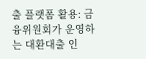출 플랫폼 활용: 금융위원회가 운영하는 대환대출 인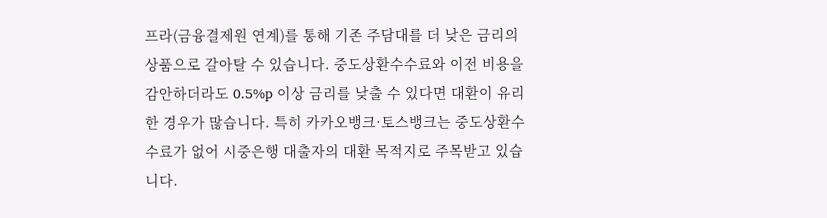프라(금융결제원 연계)를 통해 기존 주담대를 더 낮은 금리의 상품으로 갈아탈 수 있습니다. 중도상환수수료와 이전 비용을 감안하더라도 0.5%p 이상 금리를 낮출 수 있다면 대환이 유리한 경우가 많습니다. 특히 카카오뱅크·토스뱅크는 중도상환수수료가 없어 시중은행 대출자의 대환 목적지로 주목받고 있습니다.